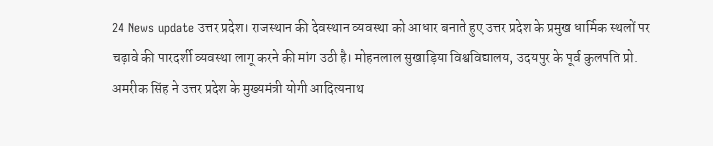24 News update उत्तर प्रदेश। राजस्थान की देवस्थान व्यवस्था को आधार बनाते हुए उत्तर प्रदेश के प्रमुख धार्मिक स्थलों पर चढ़ावे की पारदर्शी व्यवस्था लागू करने की मांग उठी है। मोहनलाल सुखाड़िया विश्वविद्यालय, उदयपुर के पूर्व कुलपति प्रो. अमरीक सिंह ने उत्तर प्रदेश के मुख्यमंत्री योगी आदित्यनाथ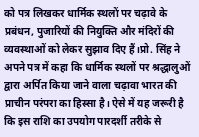को पत्र लिखकर धार्मिक स्थलों पर चढ़ावे के प्रबंधन, पुजारियों की नियुक्ति और मंदिरों की व्यवस्थाओं को लेकर सुझाव दिए हैं।प्रो. सिंह ने अपने पत्र में कहा कि धार्मिक स्थलों पर श्रद्धालुओं द्वारा अर्पित किया जाने वाला चढ़ावा भारत की प्राचीन परंपरा का हिस्सा है। ऐसे में यह जरूरी है कि इस राशि का उपयोग पारदर्शी तरीके से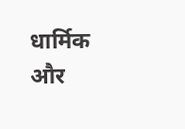धार्मिक और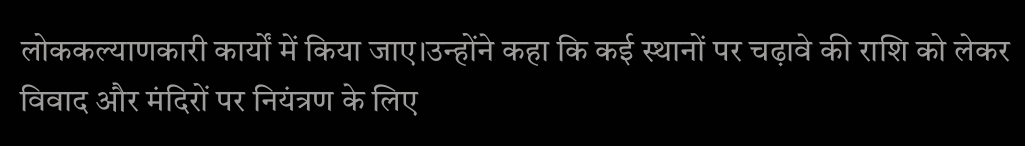लोककल्याणकारी कार्यों में किया जाए।उन्होंने कहा कि कई स्थानों पर चढ़ावे की राशि को लेकर विवाद और मंदिरों पर नियंत्रण के लिए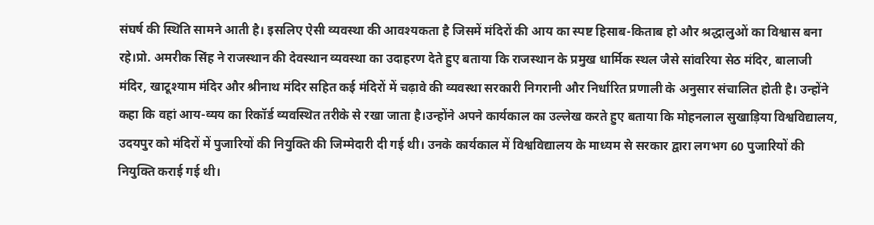संघर्ष की स्थिति सामने आती है। इसलिए ऐसी व्यवस्था की आवश्यकता है जिसमें मंदिरों की आय का स्पष्ट हिसाब-किताब हो और श्रद्धालुओं का विश्वास बना रहे।प्रो. अमरीक सिंह ने राजस्थान की देवस्थान व्यवस्था का उदाहरण देते हुए बताया कि राजस्थान के प्रमुख धार्मिक स्थल जैसे सांवरिया सेठ मंदिर, बालाजी मंदिर, खाटूश्याम मंदिर और श्रीनाथ मंदिर सहित कई मंदिरों में चढ़ावे की व्यवस्था सरकारी निगरानी और निर्धारित प्रणाली के अनुसार संचालित होती है। उन्होंने कहा कि वहां आय-व्यय का रिकॉर्ड व्यवस्थित तरीके से रखा जाता है।उन्होंने अपने कार्यकाल का उल्लेख करते हुए बताया कि मोहनलाल सुखाड़िया विश्वविद्यालय, उदयपुर को मंदिरों में पुजारियों की नियुक्ति की जिम्मेदारी दी गई थी। उनके कार्यकाल में विश्वविद्यालय के माध्यम से सरकार द्वारा लगभग 60 पुजारियों की नियुक्ति कराई गई थी।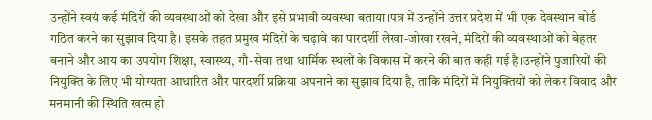उन्होंने स्वयं कई मंदिरों की व्यवस्थाओं को देखा और इसे प्रभावी व्यवस्था बताया।पत्र में उन्होंने उत्तर प्रदेश में भी एक देवस्थान बोर्ड गठित करने का सुझाव दिया है। इसके तहत प्रमुख मंदिरों के चढ़ावे का पारदर्शी लेखा-जोखा रखने, मंदिरों की व्यवस्थाओं को बेहतर बनाने और आय का उपयोग शिक्षा, स्वास्थ्य, गौ-सेवा तथा धार्मिक स्थलों के विकास में करने की बात कही गई है।उन्होंने पुजारियों की नियुक्ति के लिए भी योग्यता आधारित और पारदर्शी प्रक्रिया अपनाने का सुझाव दिया है, ताकि मंदिरों में नियुक्तियों को लेकर विवाद और मनमानी की स्थिति खत्म हो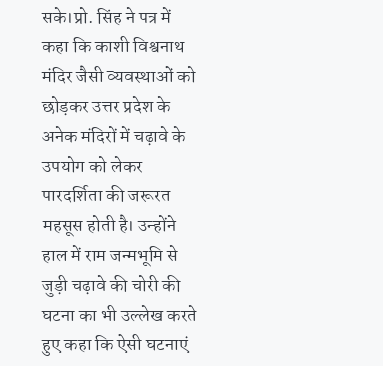सके।प्रो. सिंह ने पत्र में कहा कि काशी विश्वनाथ मंदिर जैसी व्यवस्थाओं को छोड़कर उत्तर प्रदेश के अनेक मंदिरों में चढ़ावे के उपयोग को लेकर पारदर्शिता की जरूरत महसूस होती है। उन्होंने हाल में राम जन्मभूमि से जुड़ी चढ़ावे की चोरी की घटना का भी उल्लेख करते हुए कहा कि ऐसी घटनाएं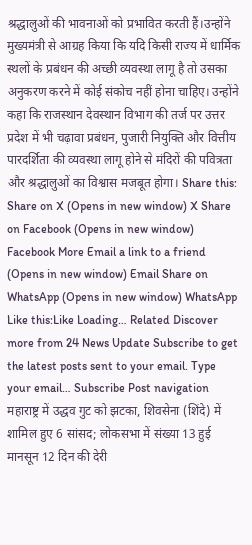श्रद्धालुओं की भावनाओं को प्रभावित करती हैं।उन्होंने मुख्यमंत्री से आग्रह किया कि यदि किसी राज्य में धार्मिक स्थलों के प्रबंधन की अच्छी व्यवस्था लागू है तो उसका अनुकरण करने में कोई संकोच नहीं होना चाहिए। उन्होंने कहा कि राजस्थान देवस्थान विभाग की तर्ज पर उत्तर प्रदेश में भी चढ़ावा प्रबंधन, पुजारी नियुक्ति और वित्तीय पारदर्शिता की व्यवस्था लागू होने से मंदिरों की पवित्रता और श्रद्धालुओं का विश्वास मजबूत होगा। Share this: Share on X (Opens in new window) X Share on Facebook (Opens in new window) Facebook More Email a link to a friend (Opens in new window) Email Share on WhatsApp (Opens in new window) WhatsApp Like this:Like Loading… Related Discover more from 24 News Update Subscribe to get the latest posts sent to your email. Type your email… Subscribe Post navigation महाराष्ट्र में उद्धव गुट को झटका, शिवसेना (शिंदे) में शामिल हुए 6 सांसद; लोकसभा में संख्या 13 हुई मानसून 12 दिन की देरी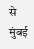से मुंबई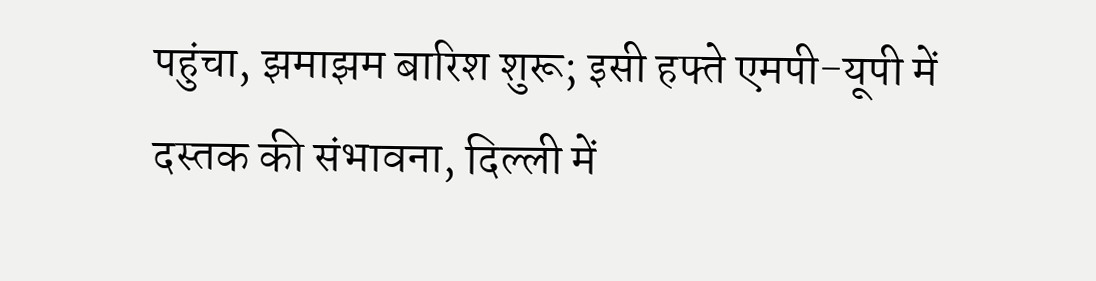पहुंचा, झमाझम बारिश शुरू; इसी हफ्ते एमपी-यूपी में दस्तक की संभावना, दिल्ली में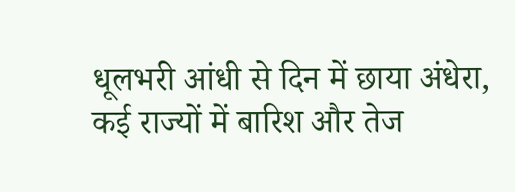धूलभरी आंधी से दिन में छाया अंधेरा, कई राज्यों में बारिश और तेज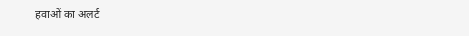हवाओं का अलर्ट